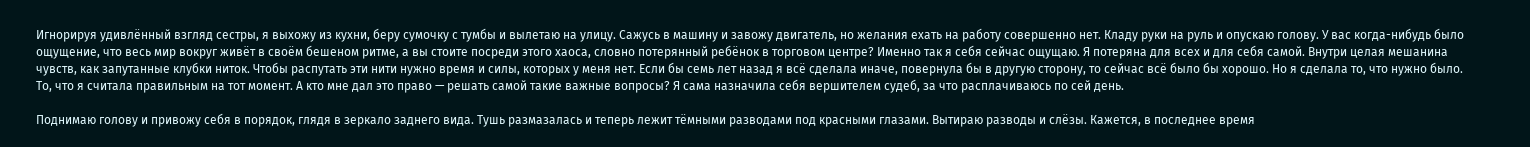Игнорируя удивлённый взгляд сестры, я выхожу из кухни, беру сумочку с тумбы и вылетаю на улицу. Сажусь в машину и завожу двигатель, но желания ехать на работу совершенно нет. Кладу руки на руль и опускаю голову. У вас когда-нибудь было ощущение, что весь мир вокруг живёт в своём бешеном ритме, а вы стоите посреди этого хаоса, словно потерянный ребёнок в торговом центре? Именно так я себя сейчас ощущаю. Я потеряна для всех и для себя самой. Внутри целая мешанина чувств, как запутанные клубки ниток. Чтобы распутать эти нити нужно время и силы, которых у меня нет. Если бы семь лет назад я всё сделала иначе, повернула бы в другую сторону, то сейчас всё было бы хорошо. Но я сделала то, что нужно было. То, что я считала правильным на тот момент. А кто мне дал это право — решать самой такие важные вопросы? Я сама назначила себя вершителем судеб, за что расплачиваюсь по сей день.

Поднимаю голову и привожу себя в порядок, глядя в зеркало заднего вида. Тушь размазалась и теперь лежит тёмными разводами под красными глазами. Вытираю разводы и слёзы. Кажется, в последнее время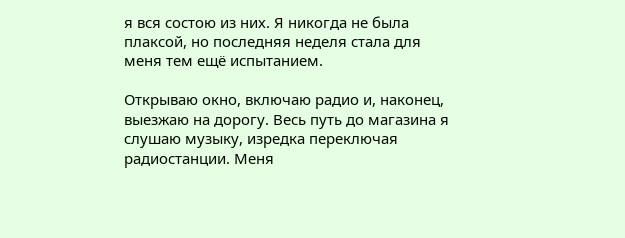я вся состою из них. Я никогда не была плаксой, но последняя неделя стала для меня тем ещё испытанием.

Открываю окно, включаю радио и, наконец, выезжаю на дорогу. Весь путь до магазина я слушаю музыку, изредка переключая радиостанции. Меня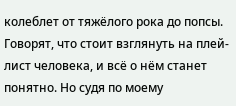колеблет от тяжёлого рока до попсы. Говорят, что стоит взглянуть на плей-лист человека, и всё о нём станет понятно. Но судя по моему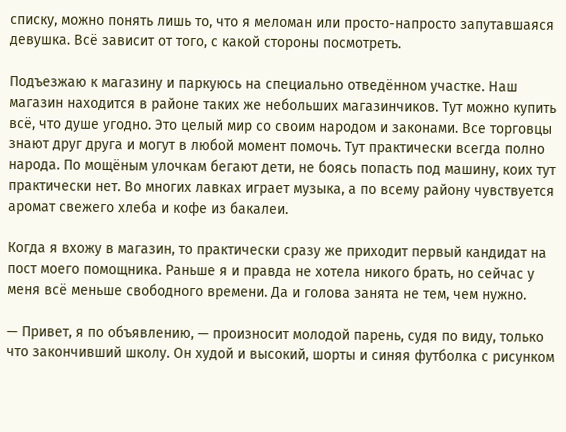списку, можно понять лишь то, что я меломан или просто-напросто запутавшаяся девушка. Всё зависит от того, с какой стороны посмотреть.

Подъезжаю к магазину и паркуюсь на специально отведённом участке. Наш магазин находится в районе таких же небольших магазинчиков. Тут можно купить всё, что душе угодно. Это целый мир со своим народом и законами. Все торговцы знают друг друга и могут в любой момент помочь. Тут практически всегда полно народа. По мощёным улочкам бегают дети, не боясь попасть под машину, коих тут практически нет. Во многих лавках играет музыка, а по всему району чувствуется аромат свежего хлеба и кофе из бакалеи.

Когда я вхожу в магазин, то практически сразу же приходит первый кандидат на пост моего помощника. Раньше я и правда не хотела никого брать, но сейчас у меня всё меньше свободного времени. Да и голова занята не тем, чем нужно.

— Привет, я по объявлению, — произносит молодой парень, судя по виду, только что закончивший школу. Он худой и высокий, шорты и синяя футболка с рисунком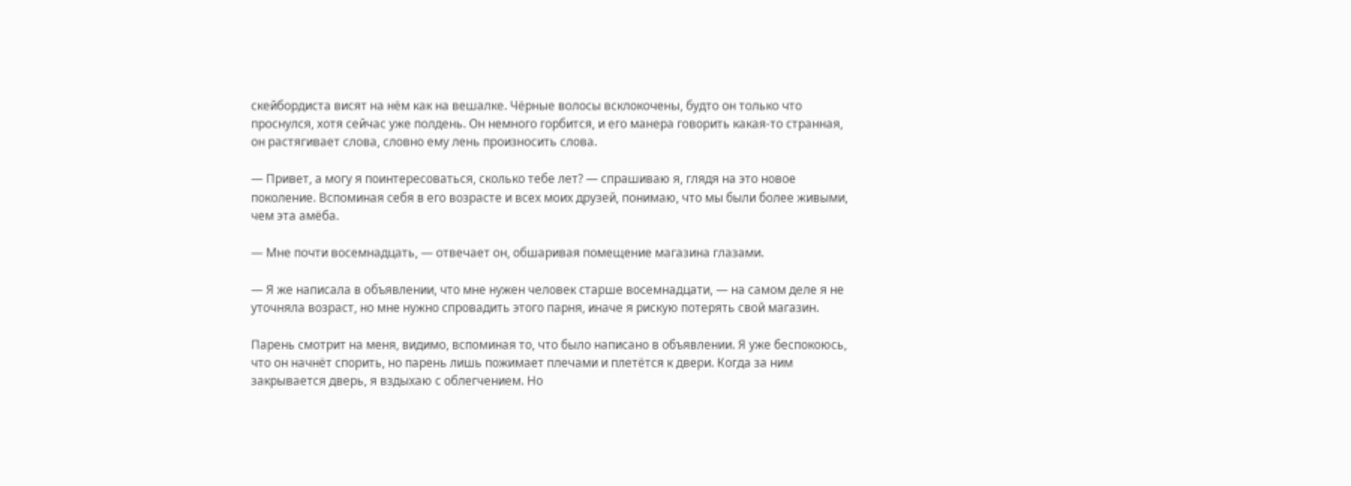скейбордиста висят на нём как на вешалке. Чёрные волосы всклокочены, будто он только что проснулся, хотя сейчас уже полдень. Он немного горбится, и его манера говорить какая-то странная, он растягивает слова, словно ему лень произносить слова.

— Привет, а могу я поинтересоваться, сколько тебе лет? — спрашиваю я, глядя на это новое поколение. Вспоминая себя в его возрасте и всех моих друзей, понимаю, что мы были более живыми, чем эта амёба.

— Мне почти восемнадцать, — отвечает он, обшаривая помещение магазина глазами.

— Я же написала в объявлении, что мне нужен человек старше восемнадцати, — на самом деле я не уточняла возраст, но мне нужно спровадить этого парня, иначе я рискую потерять свой магазин.

Парень смотрит на меня, видимо, вспоминая то, что было написано в объявлении. Я уже беспокоюсь, что он начнёт спорить, но парень лишь пожимает плечами и плетётся к двери. Когда за ним закрывается дверь, я вздыхаю с облегчением. Но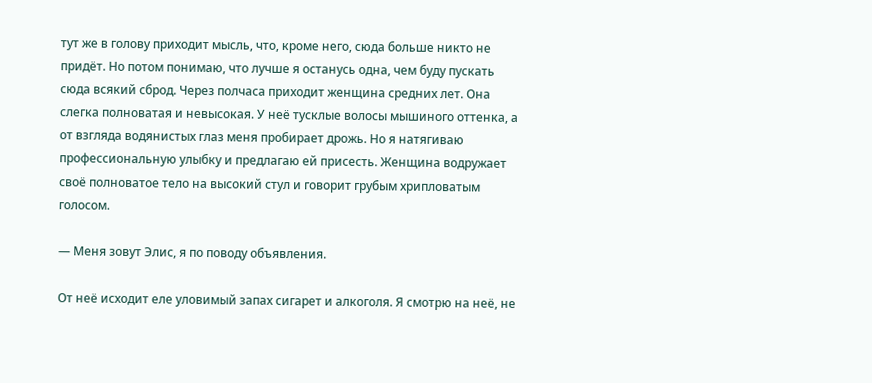тут же в голову приходит мысль, что, кроме него, сюда больше никто не придёт. Но потом понимаю, что лучше я останусь одна, чем буду пускать сюда всякий сброд. Через полчаса приходит женщина средних лет. Она слегка полноватая и невысокая. У неё тусклые волосы мышиного оттенка, а от взгляда водянистых глаз меня пробирает дрожь. Но я натягиваю профессиональную улыбку и предлагаю ей присесть. Женщина водружает своё полноватое тело на высокий стул и говорит грубым хрипловатым голосом.

— Меня зовут Элис, я по поводу объявления.

От неё исходит еле уловимый запах сигарет и алкоголя. Я смотрю на неё, не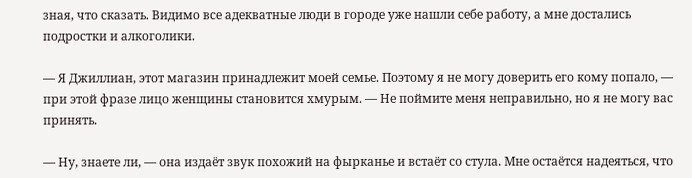зная, что сказать. Видимо все адекватные люди в городе уже нашли себе работу, а мне достались подростки и алкоголики.

— Я Джиллиан, этот магазин принадлежит моей семье. Поэтому я не могу доверить его кому попало, — при этой фразе лицо женщины становится хмурым. — Не поймите меня неправильно, но я не могу вас принять.

— Ну, знаете ли, — она издаёт звук похожий на фырканье и встаёт со стула. Мне остаётся надеяться, что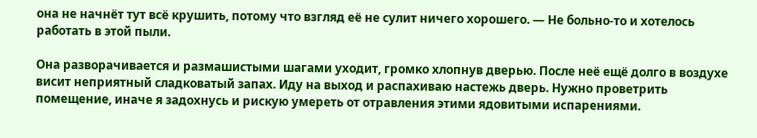она не начнёт тут всё крушить, потому что взгляд её не сулит ничего хорошего. — Не больно-то и хотелось работать в этой пыли.

Она разворачивается и размашистыми шагами уходит, громко хлопнув дверью. После неё ещё долго в воздухе висит неприятный сладковатый запах. Иду на выход и распахиваю настежь дверь. Нужно проветрить помещение, иначе я задохнусь и рискую умереть от отравления этими ядовитыми испарениями.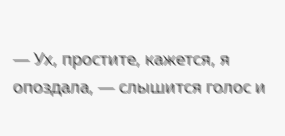— Ух, простите, кажется, я опоздала, — слышится голос и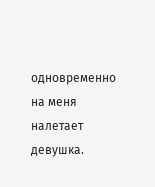одновременно на меня налетает девушка.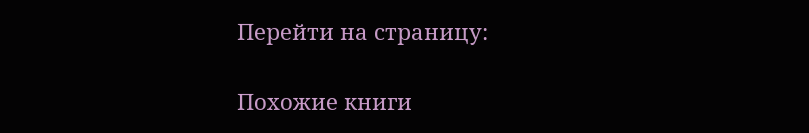Перейти на страницу:

Похожие книги